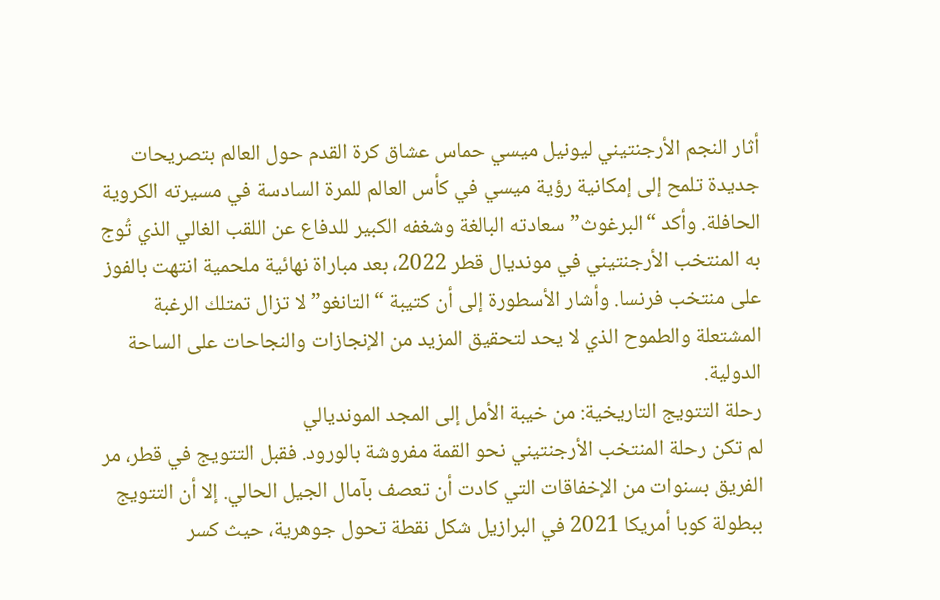أثار النجم الأرجنتيني ليونيل ميسي حماس عشاق كرة القدم حول العالم بتصريحات جديدة تلمح إلى إمكانية رؤية ميسي في كأس العالم للمرة السادسة في مسيرته الكروية الحافلة. وأكد “البرغوث” سعادته البالغة وشغفه الكبير للدفاع عن اللقب الغالي الذي تُوج به المنتخب الأرجنتيني في مونديال قطر 2022، بعد مباراة نهائية ملحمية انتهت بالفوز على منتخب فرنسا. وأشار الأسطورة إلى أن كتيبة “التانغو” لا تزال تمتلك الرغبة المشتعلة والطموح الذي لا يحد لتحقيق المزيد من الإنجازات والنجاحات على الساحة الدولية.
رحلة التتويج التاريخية: من خيبة الأمل إلى المجد المونديالي
لم تكن رحلة المنتخب الأرجنتيني نحو القمة مفروشة بالورود. فقبل التتويج في قطر، مر الفريق بسنوات من الإخفاقات التي كادت أن تعصف بآمال الجيل الحالي. إلا أن التتويج ببطولة كوبا أمريكا 2021 في البرازيل شكل نقطة تحول جوهرية، حيث كسر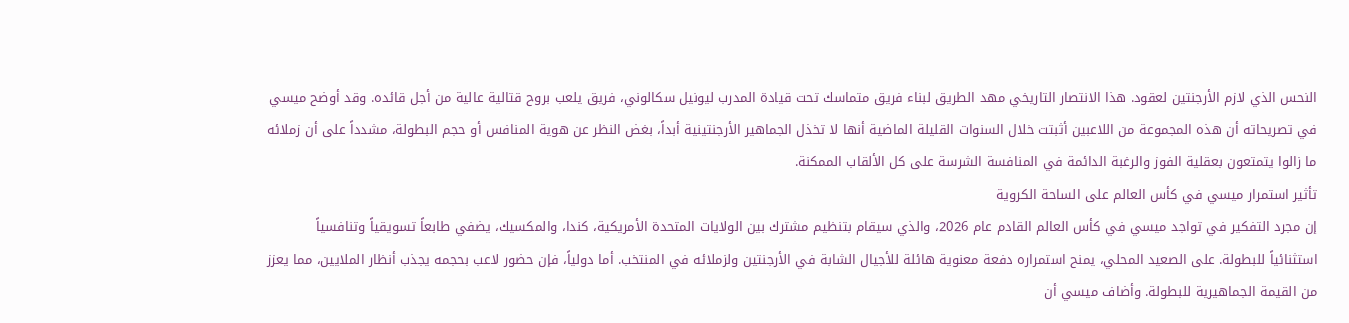النحس الذي لازم الأرجنتين لعقود. هذا الانتصار التاريخي مهد الطريق لبناء فريق متماسك تحت قيادة المدرب ليونيل سكالوني، فريق يلعب بروح قتالية عالية من أجل قائده. وقد أوضح ميسي في تصريحاته أن هذه المجموعة من اللاعبين أثبتت خلال السنوات القليلة الماضية أنها لا تخذل الجماهير الأرجنتينية أبداً، بغض النظر عن هوية المنافس أو حجم البطولة، مشدداً على أن زملائه ما زالوا يتمتعون بعقلية الفوز والرغبة الدائمة في المنافسة الشرسة على كل الألقاب الممكنة.
تأثير استمرار ميسي في كأس العالم على الساحة الكروية
إن مجرد التفكير في تواجد ميسي في كأس العالم القادم عام 2026، والذي سيقام بتنظيم مشترك بين الولايات المتحدة الأمريكية، كندا، والمكسيك، يضفي طابعاً تسويقياً وتنافسياً استثنائياً للبطولة. على الصعيد المحلي، يمنح استمراره دفعة معنوية هائلة للأجيال الشابة في الأرجنتين ولزملائه في المنتخب. أما دولياً، فإن حضور لاعب بحجمه يجذب أنظار الملايين، مما يعزز من القيمة الجماهيرية للبطولة. وأضاف ميسي أن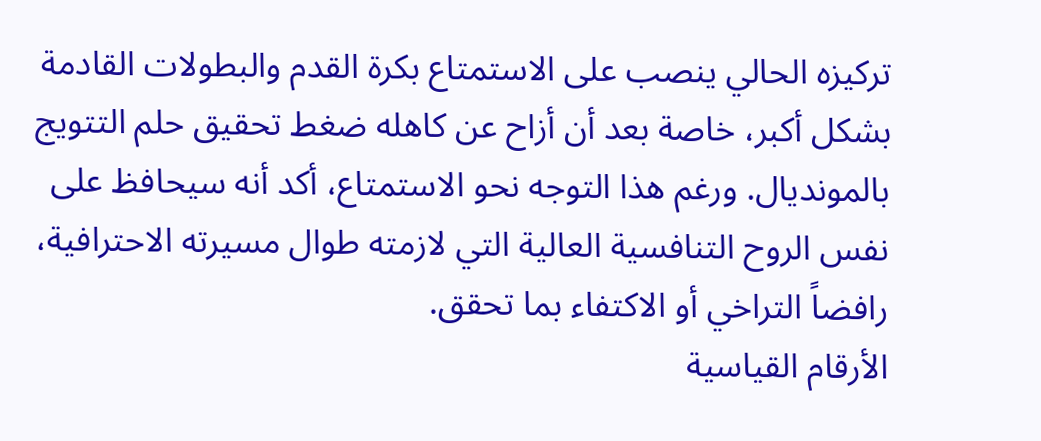تركيزه الحالي ينصب على الاستمتاع بكرة القدم والبطولات القادمة بشكل أكبر، خاصة بعد أن أزاح عن كاهله ضغط تحقيق حلم التتويج بالمونديال. ورغم هذا التوجه نحو الاستمتاع، أكد أنه سيحافظ على نفس الروح التنافسية العالية التي لازمته طوال مسيرته الاحترافية، رافضاً التراخي أو الاكتفاء بما تحقق.
الأرقام القياسية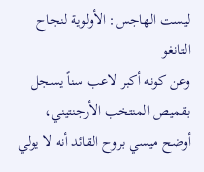ليست الهاجس: الأولوية لنجاح التانغو
وعن كونه أكبر لاعب سناً يسجل بقميص المنتخب الأرجنتيني، أوضح ميسي بروح القائد أنه لا يولي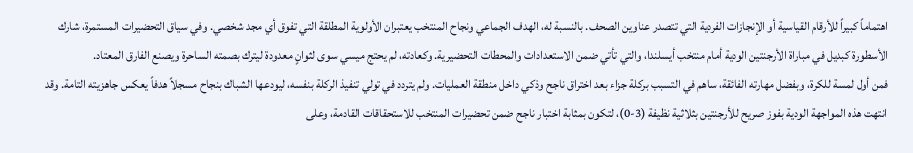اهتماماً كبيراً للأرقام القياسية أو الإنجازات الفردية التي تتصدر عناوين الصحف. بالنسبة له، الهدف الجماعي ونجاح المنتخب يعتبران الأولوية المطلقة التي تفوق أي مجد شخصي. وفي سياق التحضيرات المستمرة، شارك الأسطورة كبديل في مباراة الأرجنتين الودية أمام منتخب أيسلندا، والتي تأتي ضمن الاستعدادات والمحطات التحضيرية. وكعادته، لم يحتج ميسي سوى لثوانٍ معدودة ليترك بصمته الساحرة ويصنع الفارق المعتاد.
فمن أول لمسة للكرة، وبفضل مهارته الفائقة، ساهم في التسبب بركلة جزاء بعد اختراق ناجح وذكي داخل منطقة العمليات. ولم يتردد في تولي تنفيذ الركلة بنفسه، ليودعها الشباك بنجاح مسجلاً هدفاً يعكس جاهزيته التامة. وقد انتهت هذه المواجهة الودية بفوز صريح للأرجنتين بثلاثية نظيفة (3-0)، لتكون بمثابة اختبار ناجح ضمن تحضيرات المنتخب للاستحقاقات القادمة، وعلى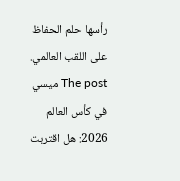رأسها حلم الحفاظ على اللقب العالمي.
The post ميسي في كأس العالم 2026: هل اقتربت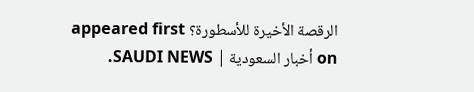الرقصة الأخيرة للأسطورة؟ appeared first on أخبار السعودية | SAUDI NEWS.